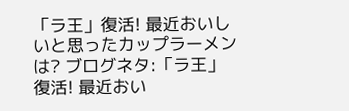「ラ王」復活! 最近おいしいと思ったカップラーメンは? ブログネタ:「ラ王」復活! 最近おい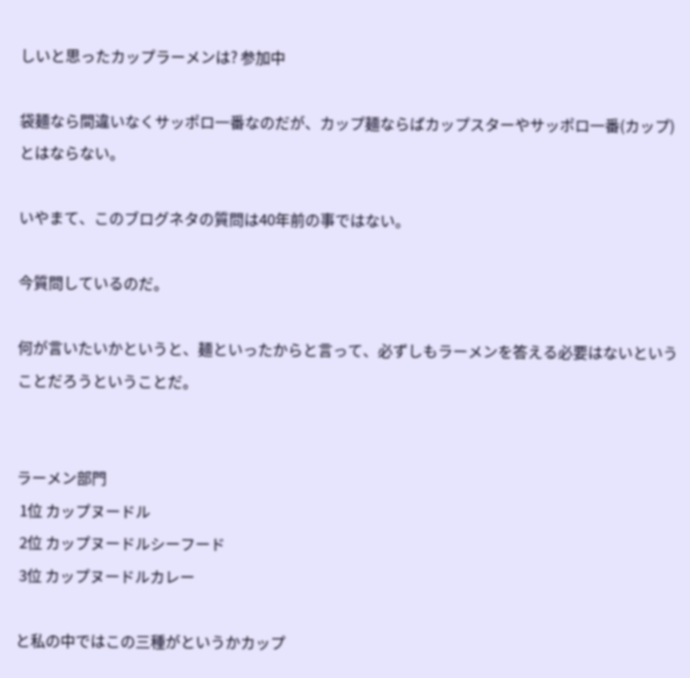しいと思ったカップラーメンは? 参加中

袋麺なら間違いなくサッポロ一番なのだが、カップ麺ならばカップスターやサッポロ一番(カップ)とはならない。

いやまて、このブログネタの質問は40年前の事ではない。

今質問しているのだ。

何が言いたいかというと、麺といったからと言って、必ずしもラーメンを答える必要はないということだろうということだ。


ラーメン部門
 1位 カップヌードル
 2位 カップヌードルシーフード
 3位 カップヌードルカレー

と私の中ではこの三種がというかカップ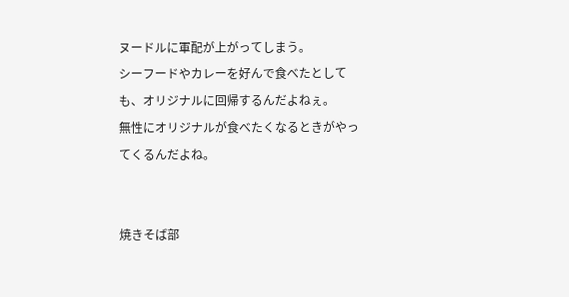ヌードルに軍配が上がってしまう。
シーフードやカレーを好んで食べたとしても、オリジナルに回帰するんだよねぇ。
無性にオリジナルが食べたくなるときがやってくるんだよね。


焼きそば部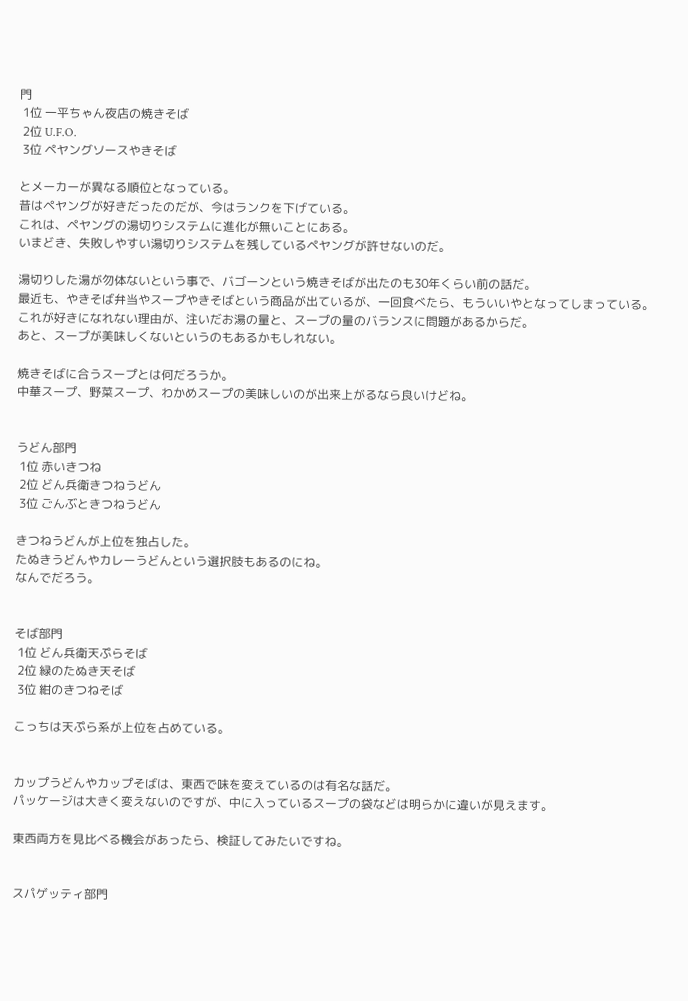門
 1位 一平ちゃん夜店の焼きそば
 2位 U.F.O.
 3位 ペヤングソースやきそば

とメーカーが異なる順位となっている。
昔はペヤングが好きだったのだが、今はランクを下げている。
これは、ペヤングの湯切りシステムに進化が無いことにある。
いまどき、失敗しやすい湯切りシステムを残しているペヤングが許せないのだ。

湯切りした湯が勿体ないという事で、バゴーンという焼きそばが出たのも30年くらい前の話だ。
最近も、やきそば弁当やスープやきそばという商品が出ているが、一回食べたら、もういいやとなってしまっている。
これが好きになれない理由が、注いだお湯の量と、スープの量のバランスに問題があるからだ。
あと、スープが美味しくないというのもあるかもしれない。

焼きそばに合うスープとは何だろうか。
中華スープ、野菜スープ、わかめスープの美味しいのが出来上がるなら良いけどね。


うどん部門
 1位 赤いきつね
 2位 どん兵衛きつねうどん
 3位 ごんぶときつねうどん

きつねうどんが上位を独占した。
たぬきうどんやカレーうどんという選択肢もあるのにね。
なんでだろう。


そば部門
 1位 どん兵衛天ぷらそば
 2位 緑のたぬき天そば
 3位 紺のきつねそば

こっちは天ぷら系が上位を占めている。


カップうどんやカップそばは、東西で味を変えているのは有名な話だ。
パッケージは大きく変えないのですが、中に入っているスープの袋などは明らかに違いが見えます。

東西両方を見比べる機会があったら、検証してみたいですね。


スパゲッティ部門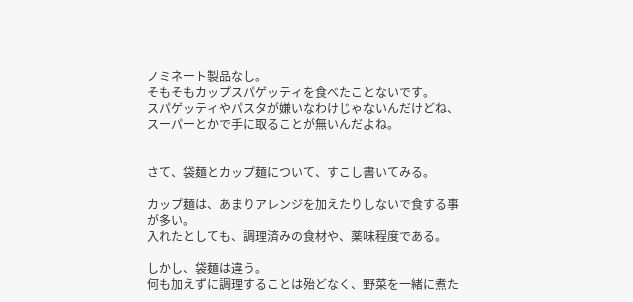ノミネート製品なし。
そもそもカップスパゲッティを食べたことないです。
スパゲッティやパスタが嫌いなわけじゃないんだけどね、スーパーとかで手に取ることが無いんだよね。


さて、袋麺とカップ麺について、すこし書いてみる。

カップ麺は、あまりアレンジを加えたりしないで食する事が多い。
入れたとしても、調理済みの食材や、薬味程度である。

しかし、袋麺は違う。
何も加えずに調理することは殆どなく、野菜を一緒に煮た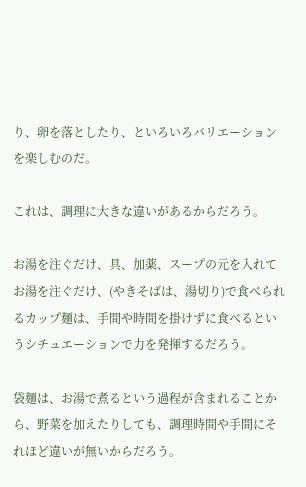り、卵を落としたり、といろいろバリエーションを楽しむのだ。

これは、調理に大きな違いがあるからだろう。

お湯を注ぐだけ、具、加薬、スープの元を入れてお湯を注ぐだけ、(やきそばは、湯切り)で食べられるカップ麺は、手間や時間を掛けずに食べるというシチュエーションで力を発揮するだろう。

袋麺は、お湯で煮るという過程が含まれることから、野菜を加えたりしても、調理時間や手間にそれほど違いが無いからだろう。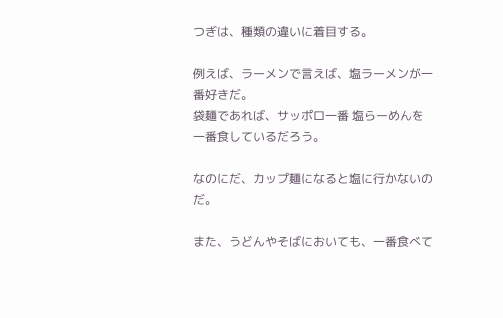つぎは、種類の違いに着目する。

例えば、ラーメンで言えば、塩ラーメンが一番好きだ。
袋麺であれば、サッポロ一番 塩らーめんを一番食しているだろう。

なのにだ、カップ麺になると塩に行かないのだ。

また、うどんやそばにおいても、一番食べて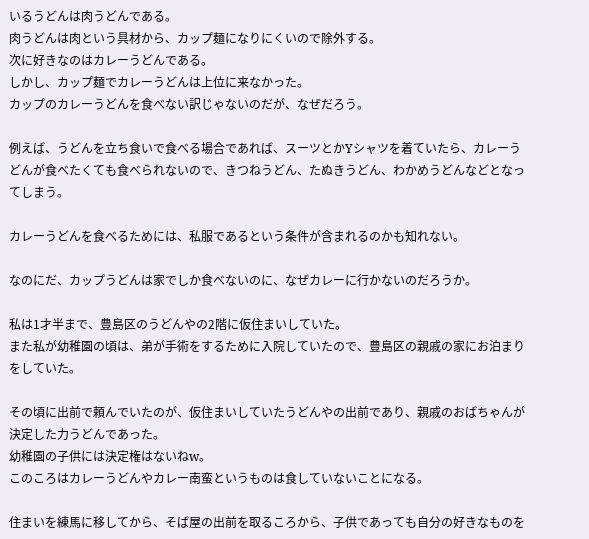いるうどんは肉うどんである。
肉うどんは肉という具材から、カップ麺になりにくいので除外する。
次に好きなのはカレーうどんである。
しかし、カップ麺でカレーうどんは上位に来なかった。
カップのカレーうどんを食べない訳じゃないのだが、なぜだろう。

例えば、うどんを立ち食いで食べる場合であれば、スーツとかYシャツを着ていたら、カレーうどんが食べたくても食べられないので、きつねうどん、たぬきうどん、わかめうどんなどとなってしまう。

カレーうどんを食べるためには、私服であるという条件が含まれるのかも知れない。

なのにだ、カップうどんは家でしか食べないのに、なぜカレーに行かないのだろうか。

私は1才半まで、豊島区のうどんやの2階に仮住まいしていた。
また私が幼稚園の頃は、弟が手術をするために入院していたので、豊島区の親戚の家にお泊まりをしていた。

その頃に出前で頼んでいたのが、仮住まいしていたうどんやの出前であり、親戚のおばちゃんが決定した力うどんであった。
幼稚園の子供には決定権はないねw。
このころはカレーうどんやカレー南蛮というものは食していないことになる。

住まいを練馬に移してから、そば屋の出前を取るころから、子供であっても自分の好きなものを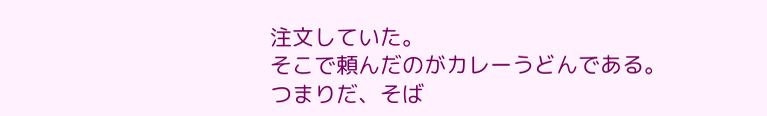注文していた。
そこで頼んだのがカレーうどんである。
つまりだ、そば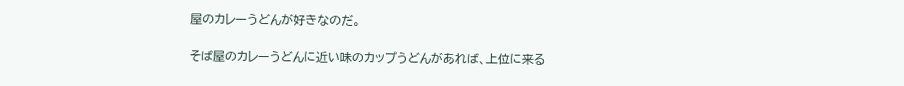屋のカレーうどんが好きなのだ。

そば屋のカレーうどんに近い味のカップうどんがあれば、上位に来る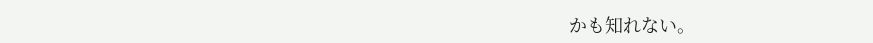かも知れない。